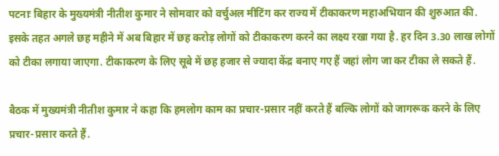पटनाः बिहार के मुख्यमंत्री नीतीश कुमार ने सोमवार को वर्चुअल मीटिंग कर राज्य में टीकाकरण महाअभियान की शुरुआत की. इसके तहत अगले छह महीने में अब बिहार में छह करोड़ लोगों को टीकाकरण करने का लक्ष्य रखा गया है. हर दिन 3.30 लाख लोगों को टीका लगाया जाएगा. टीकाकरण के लिए सूबे में छह हजार से ज्यादा केंद्र बनाए गए हैं जहां लोग जा कर टीका ले सकते हैं.

बैठक में मुख्यमंत्री नीतीश कुमार ने कहा कि हमलोग काम का प्रचार-प्रसार नहीं करते हैं बल्कि लोगों को जागरूक करने के लिए प्रचार-प्रसार करते हैं.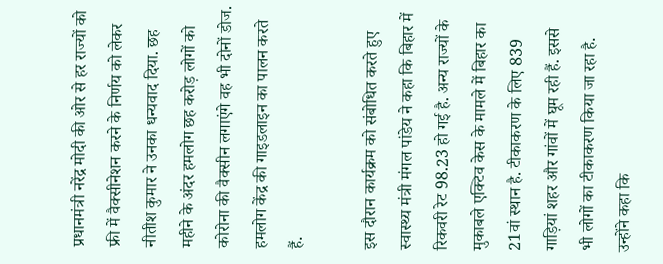प्रधानमंत्री नरेंद्र मोदी की ओर से हर राज्यों को फ्री में वैक्सीनेशन करने के निर्णय को लेकर नीतीश कुमार ने उनका धन्यवाद दिया. छह महीने के अंदर हमलोग छह करोड़ लोगों को कोरोना की वैक्सीन लगाएंगे वह भी दोनों डोज. हमलोग केंद्र की गाइडलाइन का पालन करते हैं.

इस दौरान कार्यक्रम को संबोधित करते हुए स्वास्थ्य मंत्री मंगल पांडेय ने कहा कि बिहार में रिकवरी रेट 98.23 हो गई है. अन्य राज्यों के मुकाबले एक्टिव केस के मामले में बिहार का 21वां स्थान है. टीकाकरण के लिए 839 गाड़ियां शहर और गांवों में घूम रही हैं. इससे भी लोगों का टीकाकरण किया जा रहा है.
उन्होंने कहा कि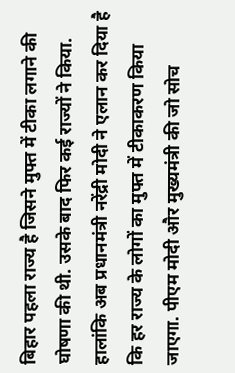बिहार पहला राज्य है जिसने मुफ्त में टीका लगाने की घोषणा की थी. उसके बाद फिर कई राज्यों ने किया. हालांकि अब प्रधानमंत्री नरेंद्री मोदी ने एलान कर दिया है कि हर राज्य के लोगों का मुफ्त में टीकाकरण किया जाएगा. पीएम मोदी और मुख्यमंत्री की जो सोच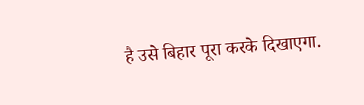है उसे बिहार पूरा करके दिखाएगा.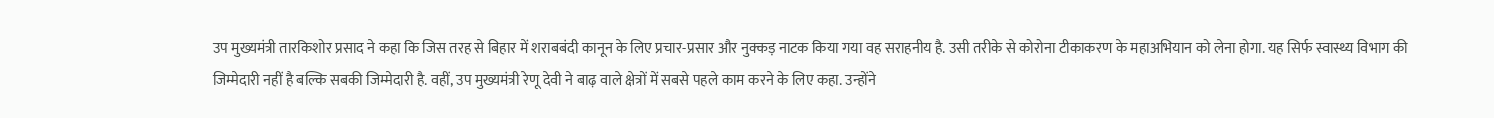उप मुख्यमंत्री तारकिशोर प्रसाद ने कहा कि जिस तरह से बिहार में शराबबंदी कानून के लिए प्रचार-प्रसार और नुक्कड़ नाटक किया गया वह सराहनीय है. उसी तरीके से कोरोना टीकाकरण के महाअभियान को लेना होगा. यह सिर्फ स्वास्थ्य विभाग की जिम्मेदारी नहीं है बल्कि सबकी जिम्मेदारी है. वहीं, उप मुख्यमंत्री रेणू देवी ने बाढ़ वाले क्षेत्रों में सबसे पहले काम करने के लिए कहा. उन्होंने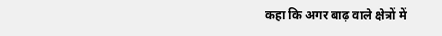कहा कि अगर बाढ़ वाले क्षेत्रों में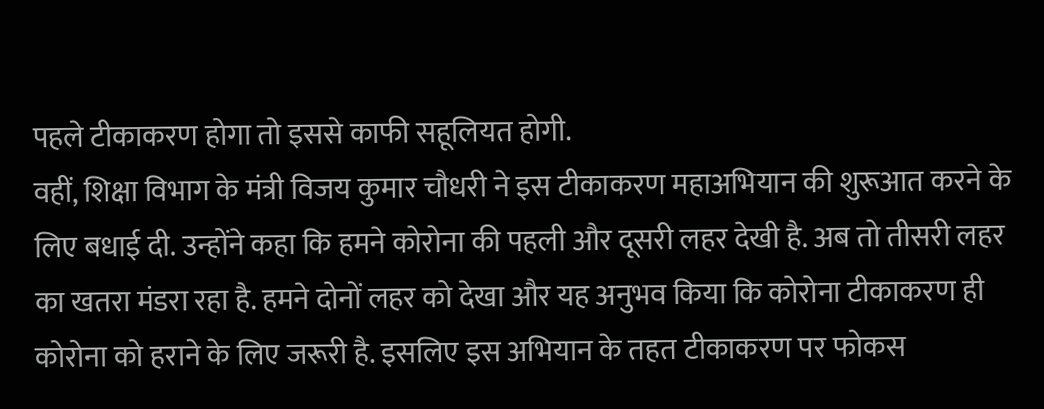पहले टीकाकरण होगा तो इससे काफी सहूलियत होगी.
वहीं, शिक्षा विभाग के मंत्री विजय कुमार चौधरी ने इस टीकाकरण महाअभियान की शुरूआत करने के लिए बधाई दी. उन्होंने कहा कि हमने कोरोना की पहली और दूसरी लहर देखी है. अब तो तीसरी लहर का खतरा मंडरा रहा है. हमने दोनों लहर को देखा और यह अनुभव किया कि कोरोना टीकाकरण ही कोरोना को हराने के लिए जरूरी है. इसलिए इस अभियान के तहत टीकाकरण पर फोकस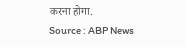करना होगा.
Source : ABP News